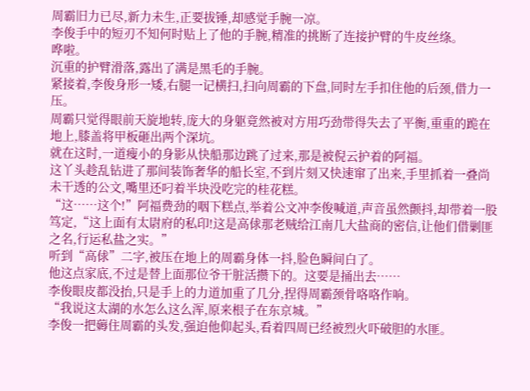周霸旧力已尽,新力未生,正要拔锤,却感觉手腕一凉。
李俊手中的短刃不知何时贴上了他的手腕,精准的挑断了连接护臂的牛皮丝绦。
哗啦。
沉重的护臂滑落,露出了满是黑毛的手腕。
紧接着,李俊身形一矮,右腿一记横扫,扫向周霸的下盘,同时左手扣住他的后颈,借力一压。
周霸只觉得眼前天旋地转,庞大的身躯竟然被对方用巧劲带得失去了平衡,重重的跪在地上,膝盖将甲板砸出两个深坑。
就在这时,一道瘦小的身影从快船那边跳了过来,那是被倪云护着的阿福。
这丫头趁乱钻进了那间装饰奢华的船长室,不到片刻又快速窜了出来,手里抓着一叠尚未干透的公文,嘴里还叼着半块没吃完的桂花糕。
“这……这个!”阿福费劲的咽下糕点,举着公文冲李俊喊道,声音虽然颤抖,却带着一股笃定,“这上面有太尉府的私印!这是高俅那老贼给江南几大盐商的密信,让他们借剿匪之名,行运私盐之实。”
听到“高俅”二字,被压在地上的周霸身体一抖,脸色瞬间白了。
他这点家底,不过是替上面那位爷干脏活攒下的。这要是捅出去……
李俊眼皮都没抬,只是手上的力道加重了几分,捏得周霸颈骨咯咯作响。
“我说这太湖的水怎么这么浑,原来根子在东京城。”
李俊一把薅住周霸的头发,强迫他仰起头,看着四周已经被烈火吓破胆的水匪。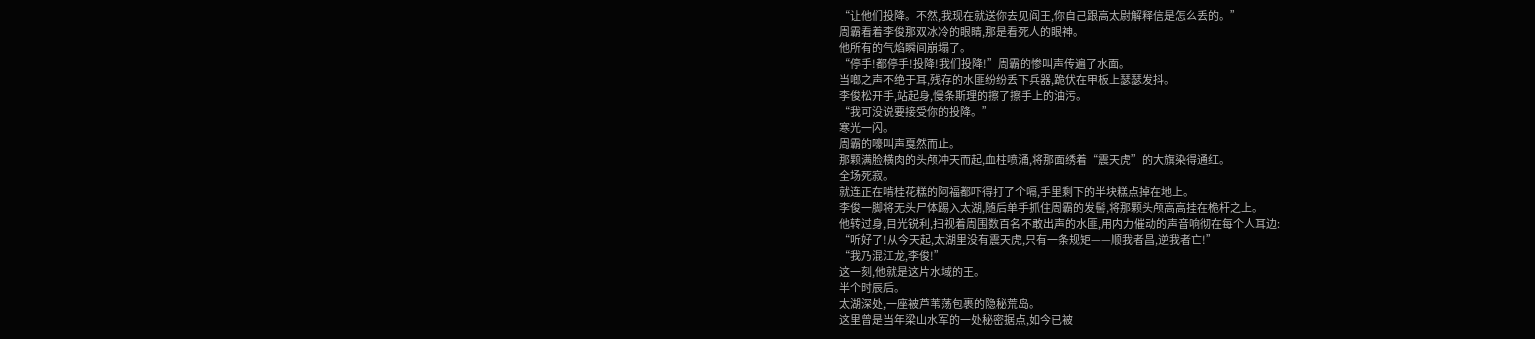“让他们投降。不然,我现在就送你去见阎王,你自己跟高太尉解释信是怎么丢的。”
周霸看着李俊那双冰冷的眼睛,那是看死人的眼神。
他所有的气焰瞬间崩塌了。
“停手!都停手!投降!我们投降!”周霸的惨叫声传遍了水面。
当啷之声不绝于耳,残存的水匪纷纷丢下兵器,跪伏在甲板上瑟瑟发抖。
李俊松开手,站起身,慢条斯理的擦了擦手上的油污。
“我可没说要接受你的投降。”
寒光一闪。
周霸的嚎叫声戛然而止。
那颗满脸横肉的头颅冲天而起,血柱喷涌,将那面绣着“震天虎”的大旗染得通红。
全场死寂。
就连正在啃桂花糕的阿福都吓得打了个嗝,手里剩下的半块糕点掉在地上。
李俊一脚将无头尸体踢入太湖,随后单手抓住周霸的发髻,将那颗头颅高高挂在桅杆之上。
他转过身,目光锐利,扫视着周围数百名不敢出声的水匪,用内力催动的声音响彻在每个人耳边:
“听好了!从今天起,太湖里没有震天虎,只有一条规矩——顺我者昌,逆我者亡!”
“我乃混江龙,李俊!”
这一刻,他就是这片水域的王。
半个时辰后。
太湖深处,一座被芦苇荡包裹的隐秘荒岛。
这里曾是当年梁山水军的一处秘密据点,如今已被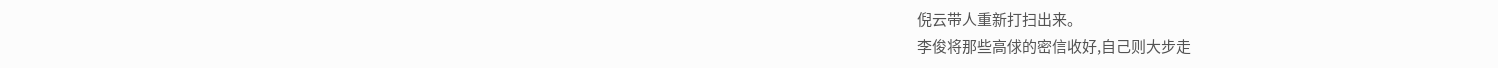倪云带人重新打扫出来。
李俊将那些高俅的密信收好,自己则大步走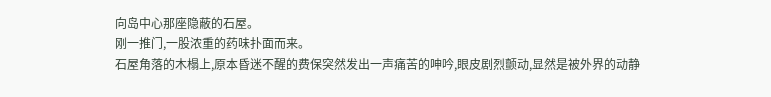向岛中心那座隐蔽的石屋。
刚一推门,一股浓重的药味扑面而来。
石屋角落的木榻上,原本昏迷不醒的费保突然发出一声痛苦的呻吟,眼皮剧烈颤动,显然是被外界的动静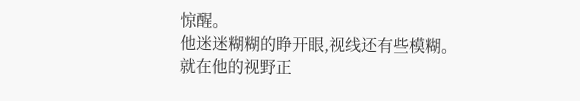惊醒。
他迷迷糊糊的睁开眼,视线还有些模糊。
就在他的视野正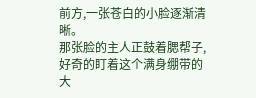前方,一张苍白的小脸逐渐清晰。
那张脸的主人正鼓着腮帮子,好奇的盯着这个满身绷带的大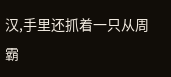汉,手里还抓着一只从周霸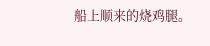船上顺来的烧鸡腿。